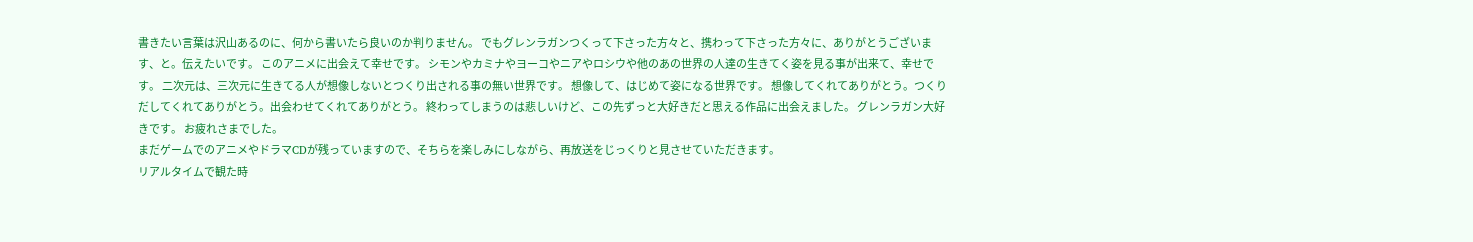書きたい言葉は沢山あるのに、何から書いたら良いのか判りません。 でもグレンラガンつくって下さった方々と、携わって下さった方々に、ありがとうございます、と。伝えたいです。 このアニメに出会えて幸せです。 シモンやカミナやヨーコやニアやロシウや他のあの世界の人達の生きてく姿を見る事が出来て、幸せです。 二次元は、三次元に生きてる人が想像しないとつくり出される事の無い世界です。 想像して、はじめて姿になる世界です。 想像してくれてありがとう。つくりだしてくれてありがとう。出会わせてくれてありがとう。 終わってしまうのは悲しいけど、この先ずっと大好きだと思える作品に出会えました。 グレンラガン大好きです。 お疲れさまでした。
まだゲームでのアニメやドラマCDが残っていますので、そちらを楽しみにしながら、再放送をじっくりと見させていただきます。
リアルタイムで観た時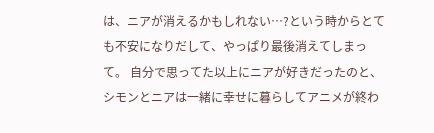は、ニアが消えるかもしれない…?という時からとても不安になりだして、やっぱり最後消えてしまって。 自分で思ってた以上にニアが好きだったのと、シモンとニアは一緒に幸せに暮らしてアニメが終わ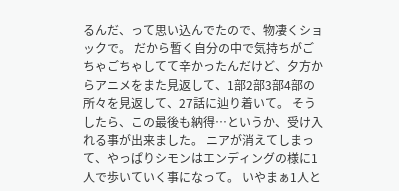るんだ、って思い込んでたので、物凄くショックで。 だから暫く自分の中で気持ちがごちゃごちゃしてて辛かったんだけど、夕方からアニメをまた見返して、1部2部3部4部の所々を見返して、27話に辿り着いて。 そうしたら、この最後も納得…というか、受け入れる事が出来ました。 ニアが消えてしまって、やっぱりシモンはエンディングの様に1人で歩いていく事になって。 いやまぁ1人と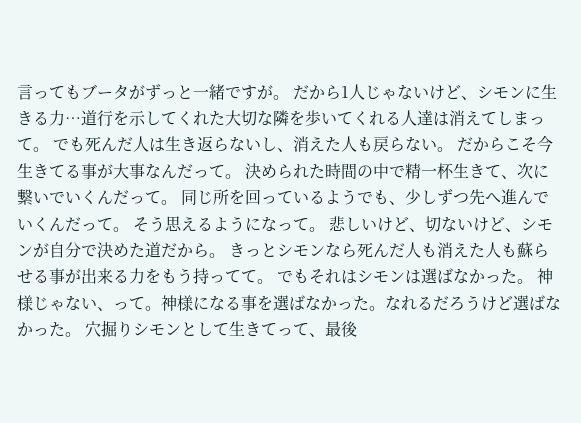言ってもブータがずっと一緒ですが。 だから1人じゃないけど、シモンに生きる力…道行を示してくれた大切な隣を歩いてくれる人達は消えてしまって。 でも死んだ人は生き返らないし、消えた人も戻らない。 だからこそ今生きてる事が大事なんだって。 決められた時間の中で精一杯生きて、次に繋いでいくんだって。 同じ所を回っているようでも、少しずつ先へ進んでいくんだって。 そう思えるようになって。 悲しいけど、切ないけど、シモンが自分で決めた道だから。 きっとシモンなら死んだ人も消えた人も蘇らせる事が出来る力をもう持ってて。 でもそれはシモンは選ばなかった。 神様じゃない、って。神様になる事を選ばなかった。なれるだろうけど選ばなかった。 穴掘りシモンとして生きてって、最後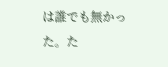は誰でも無かった。た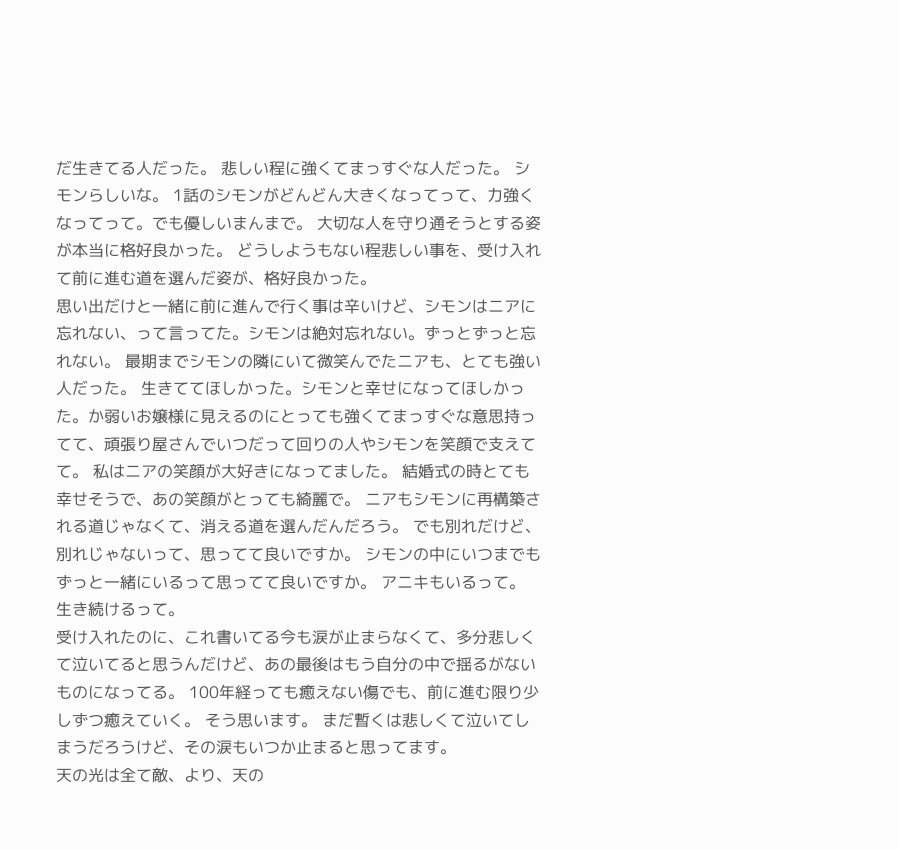だ生きてる人だった。 悲しい程に強くてまっすぐな人だった。 シモンらしいな。 1話のシモンがどんどん大きくなってって、力強くなってって。でも優しいまんまで。 大切な人を守り通そうとする姿が本当に格好良かった。 どうしようもない程悲しい事を、受け入れて前に進む道を選んだ姿が、格好良かった。
思い出だけと一緒に前に進んで行く事は辛いけど、シモンはニアに忘れない、って言ってた。シモンは絶対忘れない。ずっとずっと忘れない。 最期までシモンの隣にいて微笑んでたニアも、とても強い人だった。 生きててほしかった。シモンと幸せになってほしかった。か弱いお嬢様に見えるのにとっても強くてまっすぐな意思持ってて、頑張り屋さんでいつだって回りの人やシモンを笑顔で支えてて。 私はニアの笑顔が大好きになってました。 結婚式の時とても幸せそうで、あの笑顔がとっても綺麗で。 ニアもシモンに再構築される道じゃなくて、消える道を選んだんだろう。 でも別れだけど、別れじゃないって、思ってて良いですか。 シモンの中にいつまでもずっと一緒にいるって思ってて良いですか。 アニキもいるって。 生き続けるって。
受け入れたのに、これ書いてる今も涙が止まらなくて、多分悲しくて泣いてると思うんだけど、あの最後はもう自分の中で揺るがないものになってる。 100年経っても癒えない傷でも、前に進む限り少しずつ癒えていく。 そう思います。 まだ暫くは悲しくて泣いてしまうだろうけど、その涙もいつか止まると思ってます。
天の光は全て敵、より、天の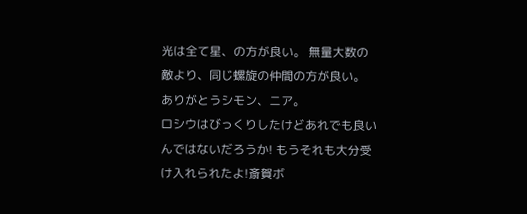光は全て星、の方が良い。 無量大数の敵より、同じ螺旋の仲間の方が良い。 ありがとうシモン、ニア。
ロシウはびっくりしたけどあれでも良いんではないだろうか! もうそれも大分受け入れられたよ!斎賀ボ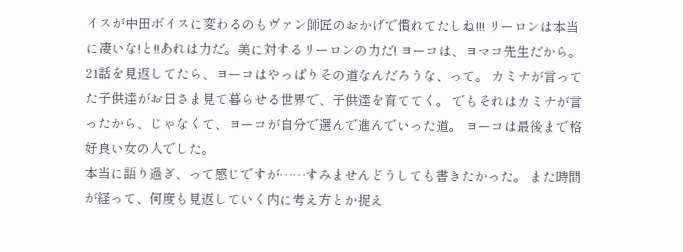イスが中田ボイスに変わるのもヴァン師匠のおかげで慣れてたしね!!! リーロンは本当に凄いな!と!!あれは力だ。美に対するリーロンの力だ! ヨーコは、ヨマコ先生だから。21話を見返してたら、ヨーコはやっぱりその道なんだろうな、って。 カミナが言ってた子供達がお日さま見て暮らせる世界で、子供達を育ててく。 でもそれはカミナが言ったから、じゃなくて、ヨーコが自分で選んで進んでいった道。 ヨーコは最後まで格好良い女の人でした。
本当に語り過ぎ、って感じですが……すみませんどうしても書きたかった。 また時間が経って、何度も見返していく内に考え方とか捉え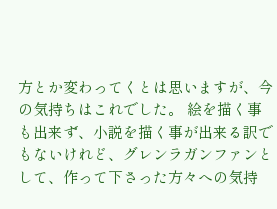方とか変わってくとは思いますが、今の気持ちはこれでした。 絵を描く事も出来ず、小説を描く事が出来る訳でもないけれど、グレンラガンファンとして、作って下さった方々への気持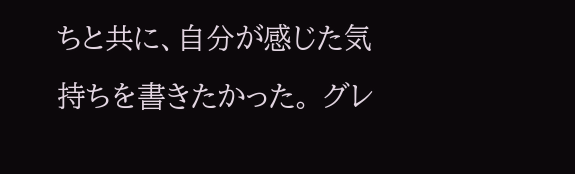ちと共に、自分が感じた気持ちを書きたかった。 グレ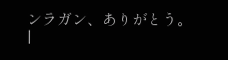ンラガン、ありがとう。
|